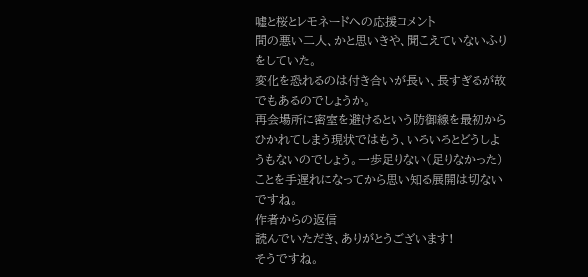嘘と桜とレモネードへの応援コメント
間の悪い二人、かと思いきや、聞こえていないふりをしていた。
変化を恐れるのは付き合いが長い、長すぎるが故でもあるのでしょうか。
再会場所に密室を避けるという防御線を最初からひかれてしまう現状ではもう、いろいろとどうしようもないのでしょう。一歩足りない(足りなかった)ことを手遅れになってから思い知る展開は切ないですね。
作者からの返信
読んでいただき、ありがとうございます!
そうですね。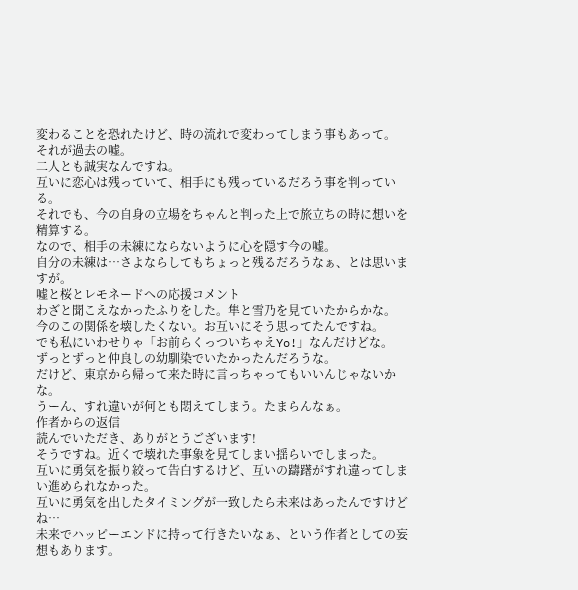変わることを恐れたけど、時の流れで変わってしまう事もあって。
それが過去の嘘。
二人とも誠実なんですね。
互いに恋心は残っていて、相手にも残っているだろう事を判っている。
それでも、今の自身の立場をちゃんと判った上で旅立ちの時に想いを精算する。
なので、相手の未練にならないように心を隠す今の嘘。
自分の未練は…さよならしてもちょっと残るだろうなぁ、とは思いますが。
嘘と桜とレモネードへの応援コメント
わざと聞こえなかったふりをした。隼と雪乃を見ていたからかな。
今のこの関係を壊したくない。お互いにそう思ってたんですね。
でも私にいわせりゃ「お前らくっついちゃえYo!」なんだけどな。
ずっとずっと仲良しの幼馴染でいたかったんだろうな。
だけど、東京から帰って来た時に言っちゃってもいいんじゃないかな。
うーん、すれ違いが何とも悶えてしまう。たまらんなぁ。
作者からの返信
読んでいただき、ありがとうございます!
そうですね。近くで壊れた事象を見てしまい揺らいでしまった。
互いに勇気を振り絞って告白するけど、互いの躊躇がすれ違ってしまい進められなかった。
互いに勇気を出したタイミングが一致したら未来はあったんですけどね…
未来でハッピーエンドに持って行きたいなぁ、という作者としての妄想もあります。